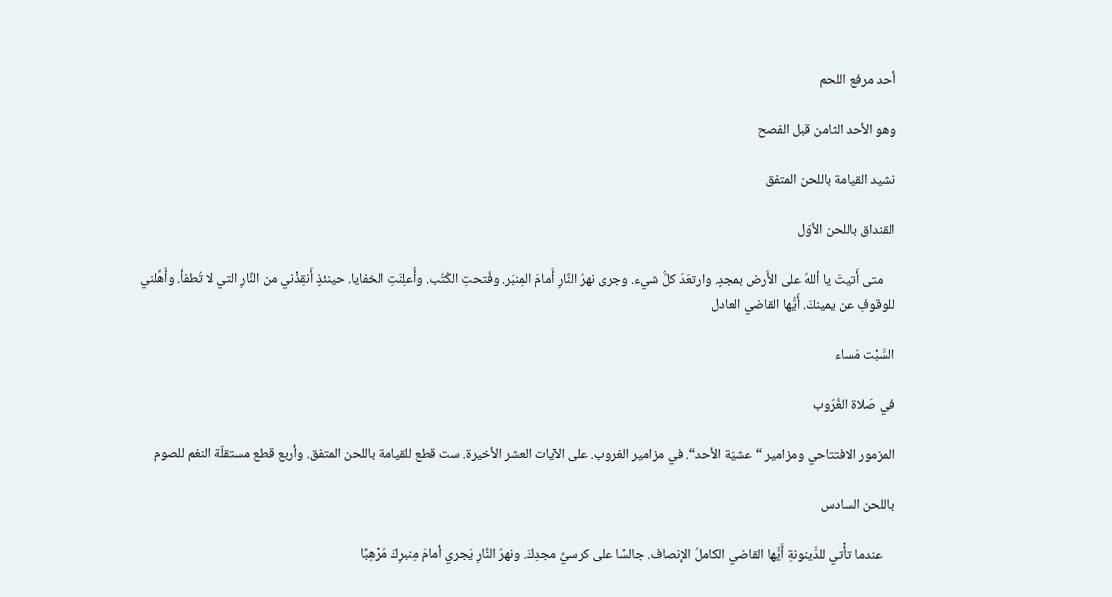أحد مرفع اللحم

وهو الأحد الثامن قبل الفصح

نشيد القيامة باللحن المتفق

القنداق باللحن الأوّل

    متى أَتيتَ يا أللهُ على الأَرض بمجدٍ. وارتعَدَ كلُّ شيء. وجرى نهرُ النَّارِ أَمامَ المِنبَر. وفُتحتِ الكُتُب. وأُعلِنَتِ الخفايا. حينئذٍ أَنقِذْني من النَّارِ التي لا تُطفأ. وأَهِّلني للوقوفِ عن يمينكَ. أَيُّها القاضي العادل

السَّبْت مَساء

في صَلاة الغُرُوب

المزمور الافتتاحي ومزامير “عشيّة الأحد“. في مزامير الغروب. على الآيات العشر الأخيرة. ست قطع للقيامة باللحن المتفق. وأربع قطع مستقلّة النغم للصوم

باللحن السادس

    عندما تأْتي للدَّينونةِ أَيُّها القاضي الكاملُ الإنصاف. جالسًا على كرسيِّ مجدِكَ. ونهرُ النَّارِ يَجري أمامَ مِنبرِكَ مُرْهِبًا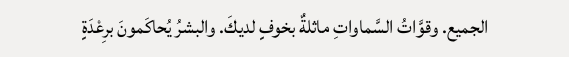الجميع. وقوَّاتُ السَّماواتِ ماثلةٌ بخوفٍ لديكَ. والبشرُ يُحاكَمونَ برِعْدَةٍ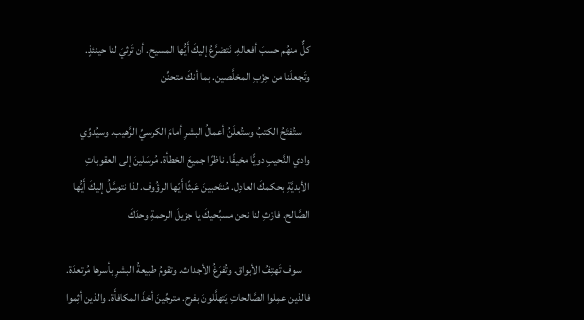كلٌّ منهُم حسبَ أفعالهِ. نَتضرَّعُ إليكَ أَيُّها المسيح. أن تَرثيَ لنا حينئذٍ. وتَجعلَنا من حِزْبِ المخلَّصين. بما أنكَ متحنِّن

    ستُفتَحُ الكتبُ وستُعلَنُ أعمالُ البشرِ أمامَ الكرسيِّ الرَّهيب. وسيُدوِّي وادي النَّحيبِ دويًّا مخيفًا. ناظرًا جميعَ الخطأة. مُرسَلينَ إلى العقوباتِ الأبديَّةِ بحكمكَ العادِل. مُنتَحبينَ عَبثًا أَيّها الرؤُوف. لذا نتوسَّلُ إليكَ أَيُّها الصَّالح. فارْثِ لنا نحن مسبِّحيكَ يا جزيلَ الرحمةِ وحدَكَ

    سوف تَهتِفُ الأبواق. وتُفرَغُ الأجداث. وتقومُ طبيعةُ البشرِ بأسرها مُرتعدَة. فالذين عمِلوا الصَّالحاتِ يَتهلَّلونَ بفرح. مترجِّينَ أخذَ المكافأَة. والذين أثِموا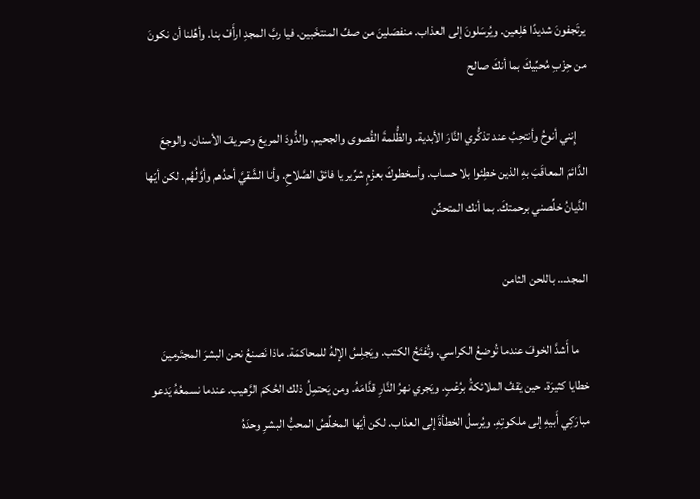يرتَجفونَ شديدًا هَلِعين. ويُرسَلونَ إلى العذاب. منفصَلينَ من صفِّ المنتخَبين. فيا ربَّ المجدِ ارأَفْ بنا. وأهِّلنا أن نكونَ من حِزْبِ مُحبِّيكَ بما أنكَ صالح

    إِنني أنوحُ وأنتحِبُ عند تذكُّري النَّارَ الأبدية. والظُّلمةَ القُصوى والجحيم. والدُّودَ المريعَ وصريفَ الأسنان. والوجعَ الدَّائمَ المعاقَبَ بهِ الذين خطِئوا بلا حساب. وأسخطوكَ بعزْمٍ شرِّير يا فائقَ الصَّلاحِ. وأنا الشَّقيَّ أحدُهم وأوَّلُهُم. لكن أيّها الدَّيانُ خلِّصني برحمتكَ. بما أنك المتحنِّن

المجد… باللحن الثامن

    ما أَشدَّ الخوفَ عندما تُوضعُ الكراسي. وتُفتَحُ الكتب. ويَجلِسُ الإلهُ للمحاكمَة. ماذا نَصنعُ نحن البشرَ المجتَرمينَ خطايا كثيرَة. حين يَقفُ الملائكةُ برُعْبٍ. ويَجري نهرُ النَّارِ قدَّامَهُ. ومن يَحتمِلُ ذلك الحُكمَ الرَّهيب. عندما نسمعُهُ يَدعو مبارَكِي أَبيهِ إلى ملكوتِهِ. ويُرسلُ الخطأةَ إلى العذاب. لكن أيّها المخلِّصُ المحبُّ البشرِ وحدَهُ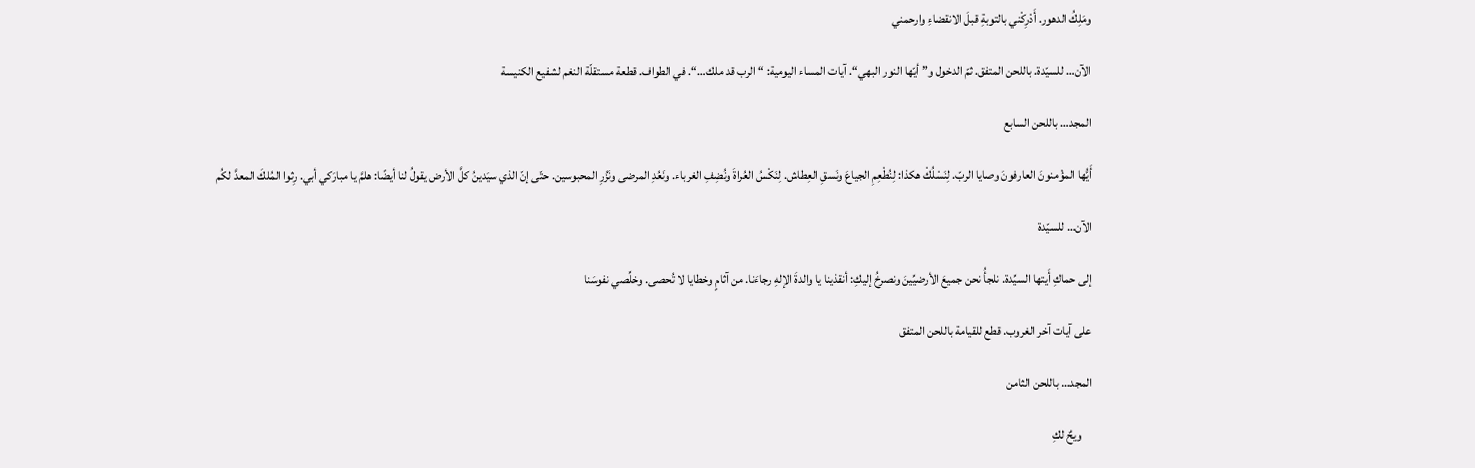ومَلِكُ الدهور. أَدْرِكْني بالتوبةِ قبلَ الانقضاءِ وارحمني

الآن… للسيّدة. باللحن المتفق. ثمّ الدخول و”أيّها النور البهي“. آيات المساء اليومية: “الرب قد ملك…“. في الطواف. قطعة مستقلّة النغم لشفيع الكنيسة

المجد… باللحن السابع

أَيُّها المؤْمنونَ العارفونَ وصايا الربّ. لِنَسْلُكْ هكذا: لِنُطْعِمِ الجياعَ ونَسقِ العِطاش. لِنَكْسُ العُراةَ ونُضِفِ الغرباء. ونَعُدِ المرضى ونَزُرِ المحبوسين. حتّى إنّ الذي سيَدينُ كلَّ الأرض يقولُ لنا أيضًا: هلمَّ يا مبارَكي أبي. رِثوا المُلكَ المعدَّ لكُم

الآن… للسيّدة

إلى حماكِ أَيتها السيِّدة. نلجأُ نحن جميعَ الأرضيِّينَ ونصرخُ إليكِ: أنقذينا يا والدةَ الإلهِ رجاءَنا. من آثامٍ وخطايا لا تُحصى. وخلِّصي نفوسَنا

على آيات آخر الغروب. قطع للقيامة باللحن المتفق

المجد… باللحن الثامن

    ويحٌ لكِ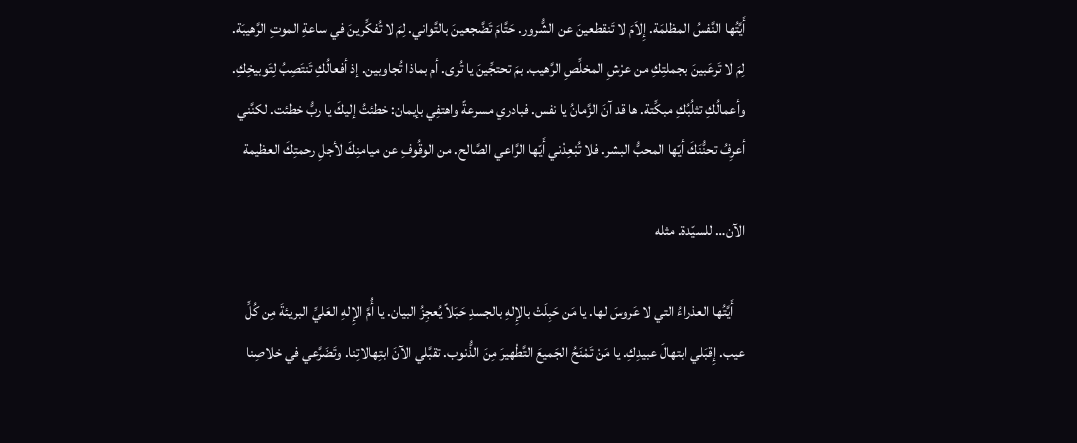أَيَّتُها النَّفسُ المظلمَة. إِلاَمَ لا تَنقطعينَ عن الشُّرور. حَتَّامَ تَضَّجعينَ بالتَّواني. لِمَ لا تُفكِّرينَ في ساعةِ الموتِ الرَّهيبَة. لِمَ لا تَرعَبينَ بجملتِكِ من عرْشِ المخلِّصِ الرَّهيب. بمَ تحتجِّينَ يا تُرى. أم بماذا تُجاوبين. إذ أفعالُكِ تَنتَصِبُ لِتَوبيخِكِ. وأعمالُكِ تثلُبُكِ مبكِّتة. ها قد آنَ الزَّمانُ يا نفس. فبادري مسرعةً واهتفِي بإيمان: خطئتُ إليكَ يا ربُّ خطئت. لكنَّني أعرِفُ تحنُّنَكَ أيّها المحبُّ البشر. فلا تُبْعِدْني أَيّها الرَّاعي الصَّالح. من الوقُوفِ عن ميامنِكَ لأجلِ رحمتِكَ العظيمة

الآن… للسيّدة. مثله

    أَيَّتُها العذراءُ التي لا عَروسَ لها. يا مَن حَبِلَتْ بالإِلهِ بالجسدِ حَبَلاً يُعجِزُ البيان. يا أُمَّ الإِلهِ العَليِّ البريئةَ مِن كُلِّ عيب. إِقبَلي ابتهالَ عبيدِكِ. يا مَنْ تَمْنَحُ الجَميعَ التَّطْهيرَ مِنَ الذُّنوب. تقبَّلي الآنَ ابتِهالاتِنا. وتَضَرَّعي في خلاصِنا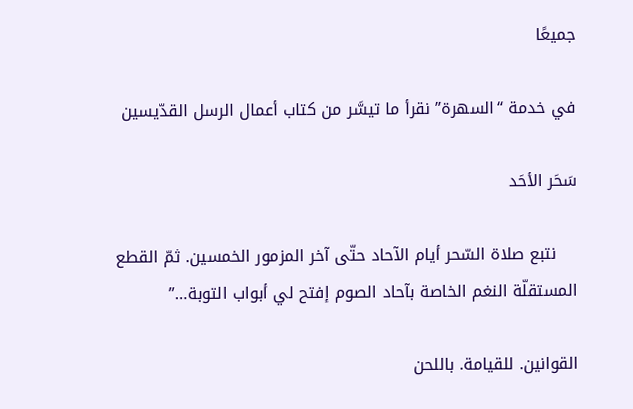جميعًا

في خدمة “السهرة” نقرأ ما تيسَّر من كتاب أعمال الرسل القدّيسين

سَحَر الأحَد

    نتبع صلاة السّحر أيام الآحاد حتّى آخر المزمور الخمسين. ثمّ القطع المستقلّة النغم الخاصة بآحاد الصوم إفتح لي أبواب التوبة…”

القوانين. للقيامة. باللحن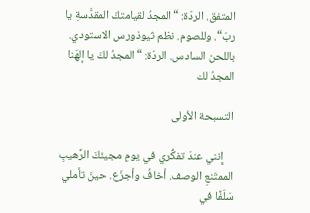المتفق. الردّة: “المجدُ لقيامتكَ المقدَّسةِ يا ربّ“. وللصوم. نظم ثيوذورس الاستودي. باللحن السادس. الردّة: “المجدُ لكَ يا إلهَنا المجدُ لك

التسبحة الأولى

    إِنني عندَ تفكُّري في يومِ مجيئكَ الرَّهيبِ الممتَنعِ الوصف. أخافُ وأجزَع. حينَ تأملي سَلَفًا في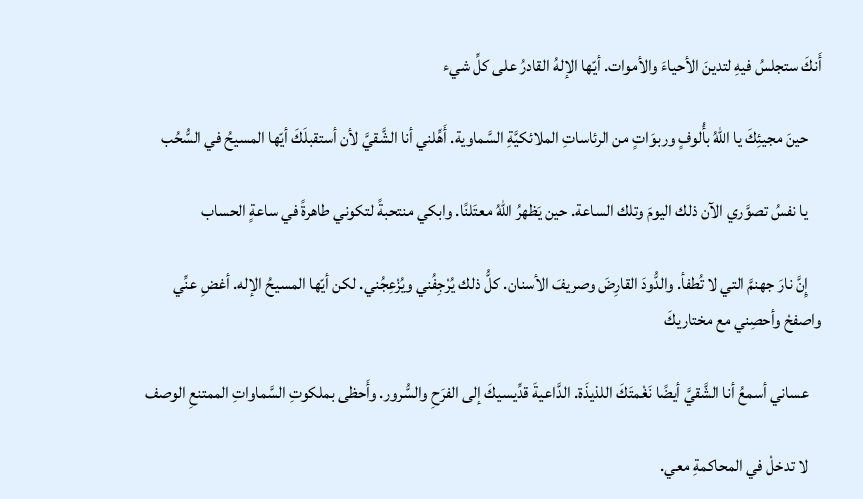أَنكَ ستجلسُ فيهِ لتدينَ الأحياءَ والأموات. أيّها الإلهُ القادرُ على كلِّ شيء

    حينَ مجيئِكَ يا اللهُ بأُلوفٍ وربوَاتٍ من الرئاساتِ الملائكيَّةِ السَّماوية. أَهِّلني أنا الشَّقيَّ لأن أستقبلَكَ أيّها المسيحُ في السُّحُب

    يا نفسُ تصوَّري الآن ذلك اليومَ وتلك الساعة. حين يَظهرُ اللهُ معتَلنًا. وابكي منتحبةً لتكوني طاهرةً في ساعةٍ الحساب

    إِنَّ نارَ جهنمَّ التي لا تُطفأ. والدُّودَ القارِضَ وصريفَ الأسنان. كلُّ ذلك يُرْجِفُني ويُزْعِجُني. لكن أيّها المسيحُ الإله. أغضِ عنِّي واصفحْ وأحصِني مع مختاريكَ

    عساني أسمعُ أنا الشَّقيَّ أيضًا نَغْمتَكَ اللذيذَة. الدَّاعيةَ قدِّيسيكَ إلى الفرَحِ والسُّرور. وأَحظى بملكوتِ السَّماواتِ الممتنعِ الوصف

    لا تدخلْ في المحاكمةِ معي.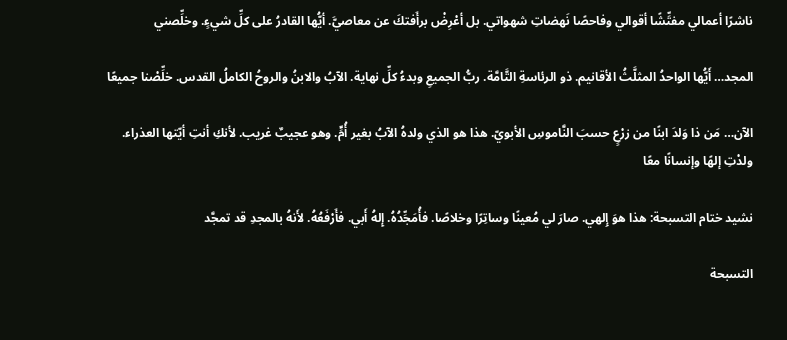ناشرًا أعمالي مفتِّشًا أقوالي وفاحصًا نَهضاتِ شهواتي. بل أعْرِضْ برأَفتكَ عن معاصيَّ. أيُّها القادرُ على كلِّ شيءٍ. وخلِّصني

المجد… أَيُّها الواحدُ المثلَّثُ الأقانيم. ذو الرئاسةِ التَّامَّة. ربُّ الجميعِ وبدءُ كلِّ نهاية. الآبُ والابنُ والروحُ الكاملُ القدس. خلِّصْنا جميعًا

الآن… مَن ذا وَلدَ ابنًا من زرْعٍ حسبَ النَّاموسِ الأبويّ. هذا هو الذي ولدهُ الآبُ بغير أُمٍّ. وهو عجيبٌ غريب. لأنكِ أنتِ أيّتها العذراء. ولدْتِ إلهًا وإنسانًا معًا

نشيد ختام التسبحة: هذا هوَ إِلهي. صارَ لي مُعينًا وساتِرًا وخلاصًا. فأُمَجِّدُهُ. إِلهُ أَبي. فأَرْفَعُهُ. لأَنهُ بالمجدِ قد تمجَّد

التسبحة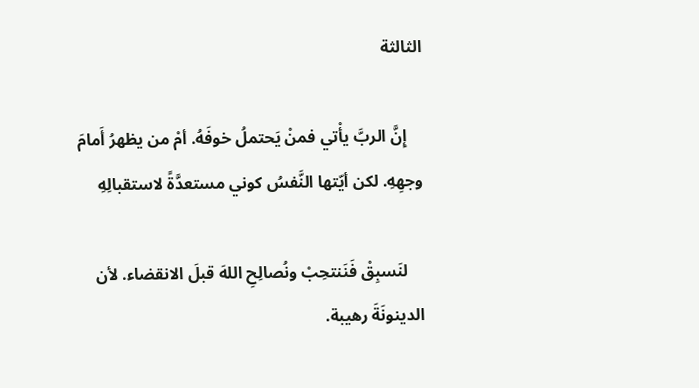الثالثة

    إِنَّ الربَّ يأْتي فمنْ يَحتملُ خوفَهُ. أمْ من يظهرُ أَمامَ وجهِهِ. لكن أيّتها النَّفسُ كوني مستعدَّةً لاستقبالِهِ

    لنَسبِقْ فَنَنتحِبْ ونُصالِحِ اللهَ قبلَ الانقضاء. لأن الدينونَةَ رهيبة.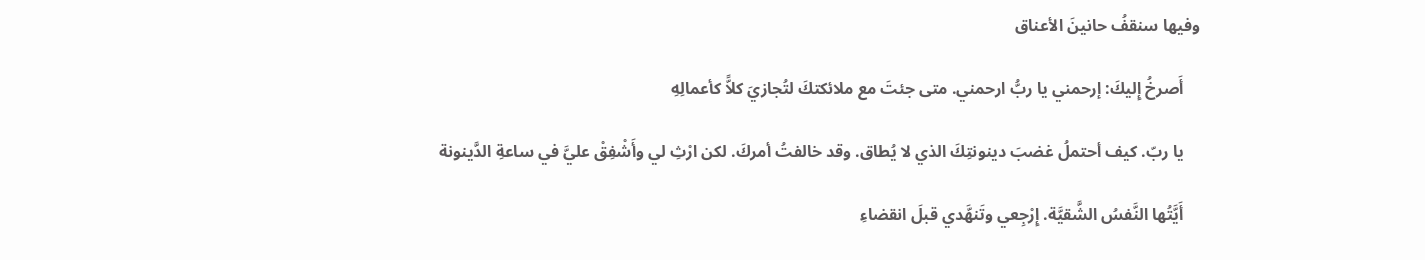وفيها سنقفُ حانينَ الأعناق

    أَصرخُ إِليكَ: إرحمني يا ربُّ ارحمني. متى جئتَ مع ملائكتكَ لتُجازيَ كلاًّ كأعمالِهِ

    يا ربّ. كيف أحتملُ غضبَ دينونتِكَ الذي لا يُطاق. وقد خالفتُ أمركَ. لكن ارْثِ لي وأَشْفِقْ عليَّ في ساعةِ الدَّينونة

    أَيَّتُها النَّفسُ الشَّقيَّة. إِرْجِعي وتَنهَّدي قبلَ انقضاءِ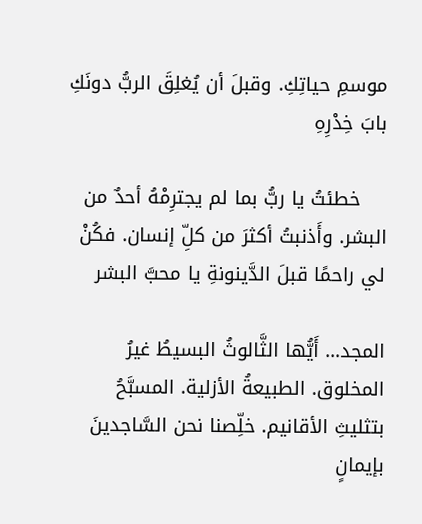موسمِ حياتِكِ. وقبلَ أن يُغلِقَ الربُّ دونَكِ بابَ خِدْرِهِ

    خطئتُ يا ربُّ بما لم يجترِمْهُ أحدٌ من البشر. وأَذنبتُ أكثرَ من كلِّ إنسان. فكُنْ لي راحمًا قبلَ الدَّينونةِ يا محبَّ البشر

المجد… أَيُّها الثَّالوثُ البسيطُ غيرُ المخلوق. الطبيعةُ الأزلية. المسبَّحُ بتثليثِ الأقانيم. خلِّصنا نحن السَّاجدينَ بإيمانٍ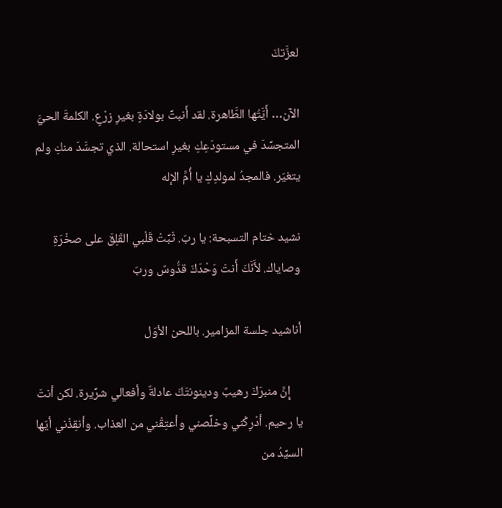لعزَّتكَ

الآن… أَيَّتُها الطَّاهرة. لقد أَنبتِّ بولادَةٍ بغيرِ زرْعٍ. الكلمةَ الحيَّ المتجسِّدَ في مستودَعِكِ بغيرِ استحالة. الذي تجسَّدَ منكِ ولم يتغيّر. فالمجدُ لمولدِكِ يا أُمَّ الإله

نشيد ختام التسبحة: يا ربّ. ثَبِّتْ قَلْبي القَلِقَ على صخْرَةِ وصاياك. لأَنَّكَ أَنتَ وَحْدَكَ قدُّوسٌ وربّ

أناشيد جلسة المزامير. باللحن الأوّل

    إِنَّ منبرَكَ رهيبٌ ودينونتَكَ عادلةٌ وأفعالي شرِّيرة. لكن أنتَ يا رحيم. أدْرِكْني وخلِّصني وأعتِقْني من العذاب. وأنقِذْني أيّها السيِّدُ من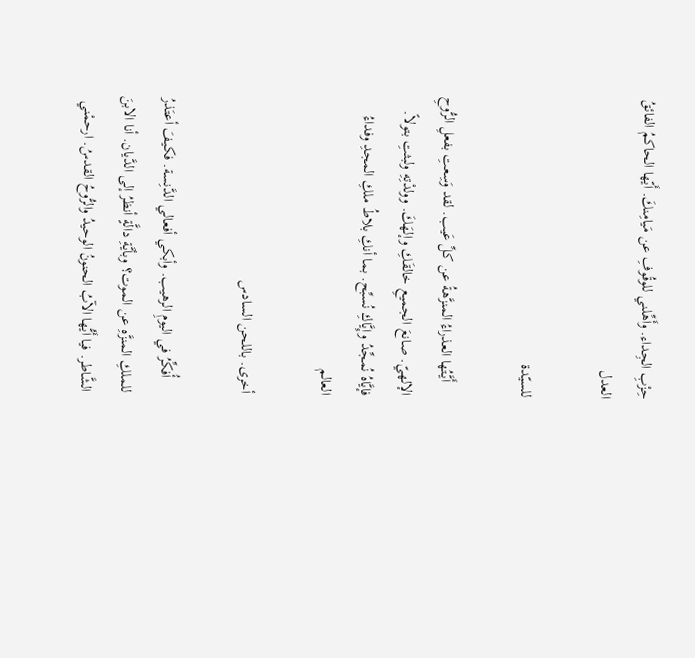حِزْبِ الجِداء. وأَهِّلني للوقُوفِ عن مَيامِنكَ. أَيّها الحاكمُ الفائقُ العدل

للسيّدة

    أَيَّتُها العذراءُ المنزَّهةُ عن كلِّ عَيب. لقد وَسِعتِ بفعلِ الرُّوحِ الإلهيّ. صانعَ الجميعِ خالقَكِ وإلهَكَ. وولدْتِهِ ولبثتِ بتولاً. فإيَّاهُ نُمجِّدُ وإِيَّاكِ نُسبِّح. بما أنكِ بلاطُ ملكِ المجدِ وفداءُ العالم

أخرى. باللحن السادس

    أُفكِّرُ في اليومِ الرهيب. وأبكي أفعالي الدَّنِسة. فكيفَ أعتَذرُ للملكِ المنزَّهِ عن الموت؟ وبأيَّةِ دالَّةٍ أنظرُ إلى الدَّيان. أنا الابنَ الشَّاطر. فيا أَيُّها الآبُ الحنونُ الوحيدُ والرُّوحُ القدسُ. ارحمْني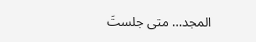المجد… متى جلستَ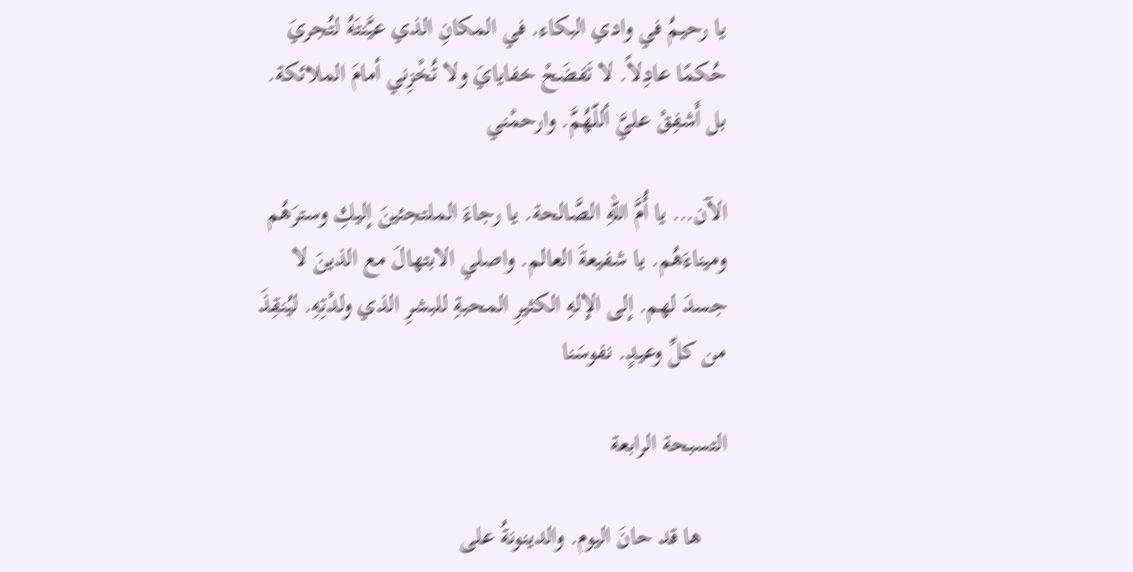يا رحيمُ في وادي البكاء. في المكانِ الذي عيَّنتَهُ لتُجريَ حُكمًا عادِلاً. لا تَفضَحْ خفايايَ ولا تُخْزِني أمامَ الملائكة. بل أَشفِقْ عليَّ أللّهُمَّ. وارحمْني

الآن… يا أُمَّ اللهِ الصَّالحة. يا رجاءَ الملتجئينَ إليكِ وسترَهُم وميناءَهُم. يا شفيعةَ العالم. واصلي الابتهالَ مع الذينَ لا جسدَ لهم. إلى الإلهِ الكثيرِ المحبةِ للبشرِ الذي ولدْتِهِ. ليُنقِذَ من كلِّ وعيدٍ. نفوسَنا

التسبحة الرابعة

    ها قد حانَ اليوم. والدينونةُ على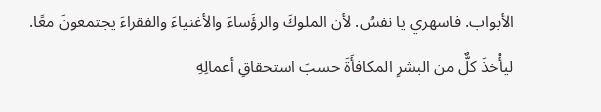الأبواب. فاسهري يا نفسُ. لأن الملوكَ والرؤَساءَ والأغنياءَ والفقراءَ يجتمعونَ معًا. ليأْخذَ كلٌّ من البشرِ المكافأَةَ حسبَ استحقاقِ أعمالِهِ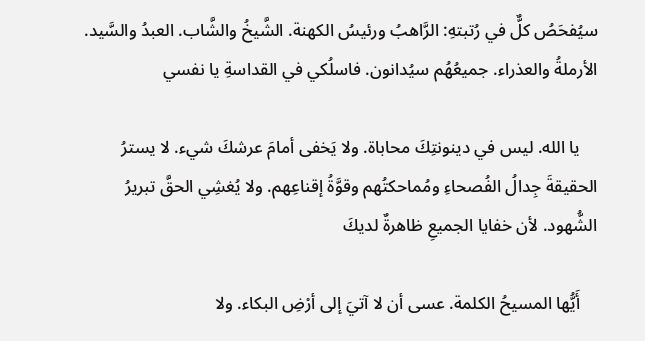سيُفحَصُ كلٌّ في رُتبتهِ: الرَّاهبُ ورئيسُ الكهنة. الشَّيخُ والشَّاب. العبدُ والسَّيد. الأرملةُ والعذراء. جميعُهُم سيُدانون. فاسلُكي في القداسةِ يا نفسي

    يا الله. ليس في دينونتِكَ محاباة. ولا يَخفى أمامَ عرشكَ شيء. لا يسترُ الحقيقةَ جِدالُ الفُصحاءِ ومُماحكتُهم وقوَّةُ إقناعِهم. ولا يُغشِي الحقَّ تبريرُ الشُّهود. لأن خفايا الجميعِ ظاهرةٌ لديكَ

    أَيُّها المسيحُ الكلمة. عسى أن لا آتيَ إلى أرْضِ البكاء. ولا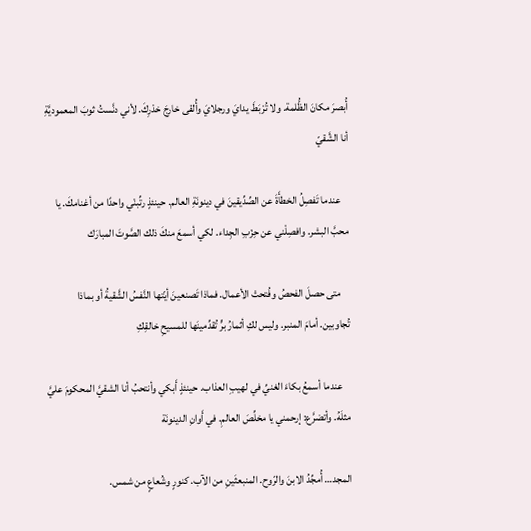أُبصرَ مكانَ الظُّلمة. ولا تُرْبَطَ يدايَ ورجلايَ وأُلقى خارجَ خدْرِكَ. لأني دنَّستُ ثوبَ المعموديَّةِ أنا الشَّقيّ

    عندما تَفصِلُ الخطأَةَ عن الصِّدِّيقينَ في دينونَةِ العالم. حينئذٍ رتِّبنْي واحدًا من أغنامكَ. يا محبَّ البشر. وافصِلْني عن حِزْبِ الجِداء. لكي أسمعَ منكَ ذلك الصَّوتَ المبارَك

    متى حصلَ الفحصُ وفُتحتْ الأعمال. فماذا تَصنعينَ أيّتها النَّفسُ الشَّقيةُ أو بماذا تُجاوبين. أمامَ المنبر. وليس لكِ أثمارُ برٍّ تُقدِّمينَها للمسيحِ خالقِكِ

    عندما أسمعُ بكاءَ الغنيِّ في لهيبِ العذاب. حينئذٍ أَبكي وأنتحبُ أنا الشقيَّ المحكومَ عليَّ مثلَهُ. وأتضرَّع: إرحمني يا مخلِّصَ العالمِ. في أَوانِ الدينونَة

المجد… أُمجِّدُ الابنَ والرّوح. المنبعثَينِ من الآب. كنورٍ وشُعاعٍ من شمس.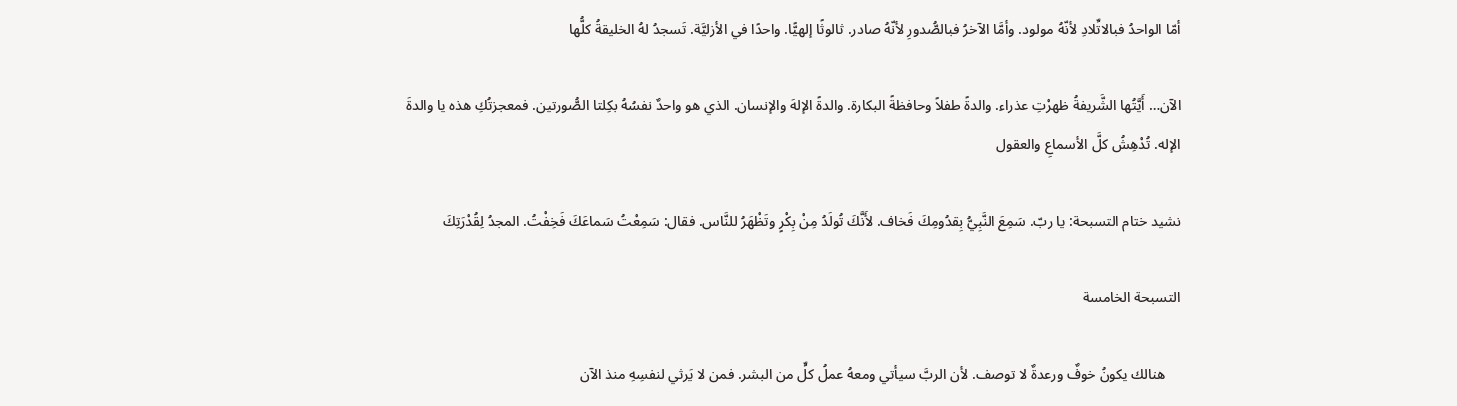أمّا الواحدُ فبالاتِّلادِ لأنّهُ مولود. وأمَّا الآخرُ فبالصُّدورِ لأنّهُ صادر. ثالوثًا إلهيًّا. واحدًا في الأزليَّة. تَسجدُ لهُ الخليقةُ كلُّها

الآن… أَيَّتُها الشَّريفةُ ظهرْتِ عذراء. والدةً طفلاً وحافظةً البكارة. والدةً الإلهَ والإنسان. الذي هو واحدٌ نفسُهُ بكِلتا الصُّورتين. فمعجزتُكِ هذه يا والدةَ الإله. تُدْهِشُ كلَّ الأسماعِ والعقول

نشيد ختام التسبحة: يا ربّ. سَمِعَ النَّبِيُّ بِقدُومِكَ فَخاف. لأَنَّكَ تُولَدُ مِنْ بِكْرٍ وتَظْهَرُ للنَّاس. فقال: سَمِعْتُ سَماعَكَ فَخِفْتُ. المجدُ لِقُدْرَتِكَ

التسبحة الخامسة

    هنالك يكونُ خوفٌ ورعدةٌ لا توصف. لأن الربَّ سيأتي ومعهُ عملُ كلٍّ من البشر. فمن لا يَرثي لنفسِهِ منذ الآن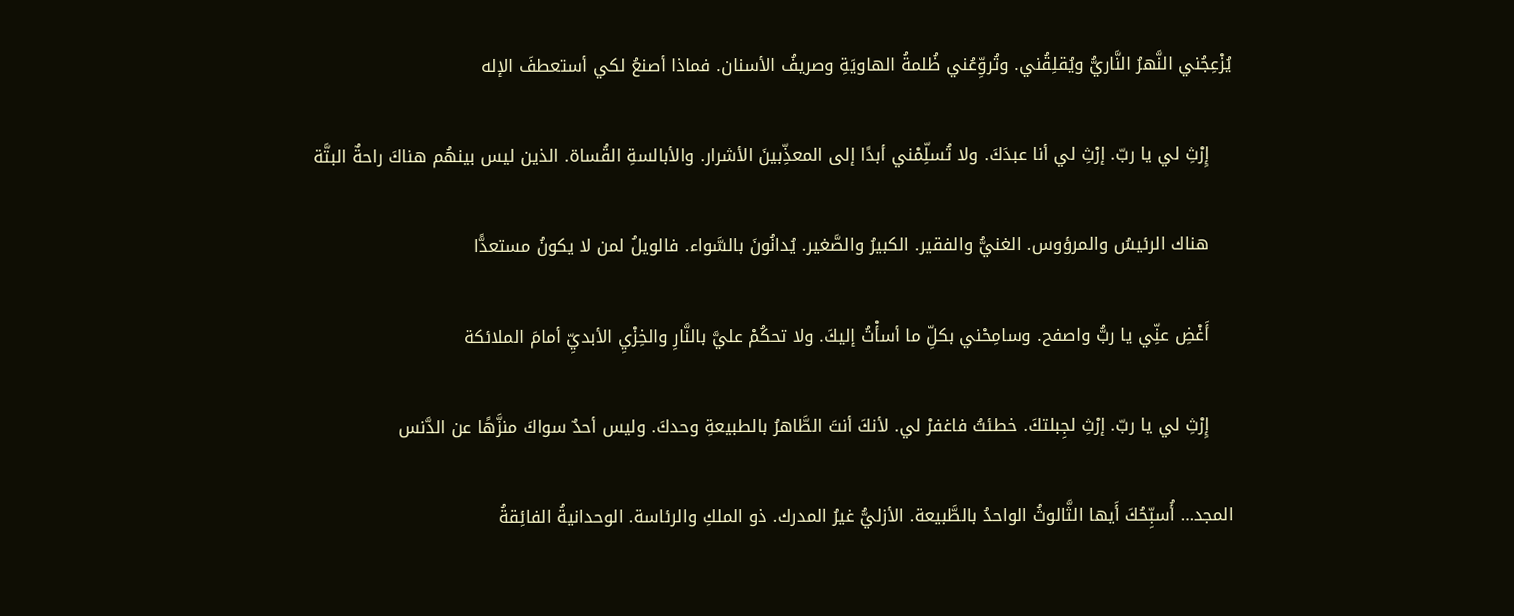يُزْعِجُني النَّهرُ النَّاريُّ ويُقلِقُني. وتُروِّعُني ظُلمةُ الهاويَةِ وصريفُ الأسنان. فماذا أصنعُ لكي أستعطفَ الإله

    إِرْثِ لي يا ربّ. إرْثِ لي أنا عبدَكَ. ولا تُسلِّمْني أبدًا إلى المعذِّبينَ الأشرار. والأبالسةِ القُساة. الذين ليس بينهُم هناكَ راحةٌ البتَّة

    هناك الرئيسُ والمرؤوس. الغنيُّ والفقير. الكبيرُ والصَّغير. يُدانُونَ بالسَّواء. فالويلُ لمن لا يكونُ مستعدًّا

    أَغْضِ عنِّي يا ربُّ واصفح. وسامِحْني بكلِّ ما أسأْتُ إليكَ. ولا تحكُمْ عليَّ بالنَّارِ والخِزْيِ الأبديِّ أمامَ الملائكة

    إِرْثِ لي يا ربّ. إرْثِ لجِبلتكَ. خطئتُ فاغفرْ لي. لأنكَ أنتَ الطَّاهرُ بالطبيعةِ وحدكَ. وليس أحدٌ سواكَ منزَّهًا عن الدَّنس

المجد… أُسبِّحُكَ أَيها الثَّالوثُ الواحدُ بالطَّبيعة. الأزليُّ غيرُ المدرك. ذو الملكِ والرئاسة. الوحدانيةُ الفائِقةُ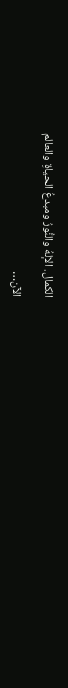الكمال. الإلهُ والنُّورُ ومبدعُ الحياةِ والعالم

الآن…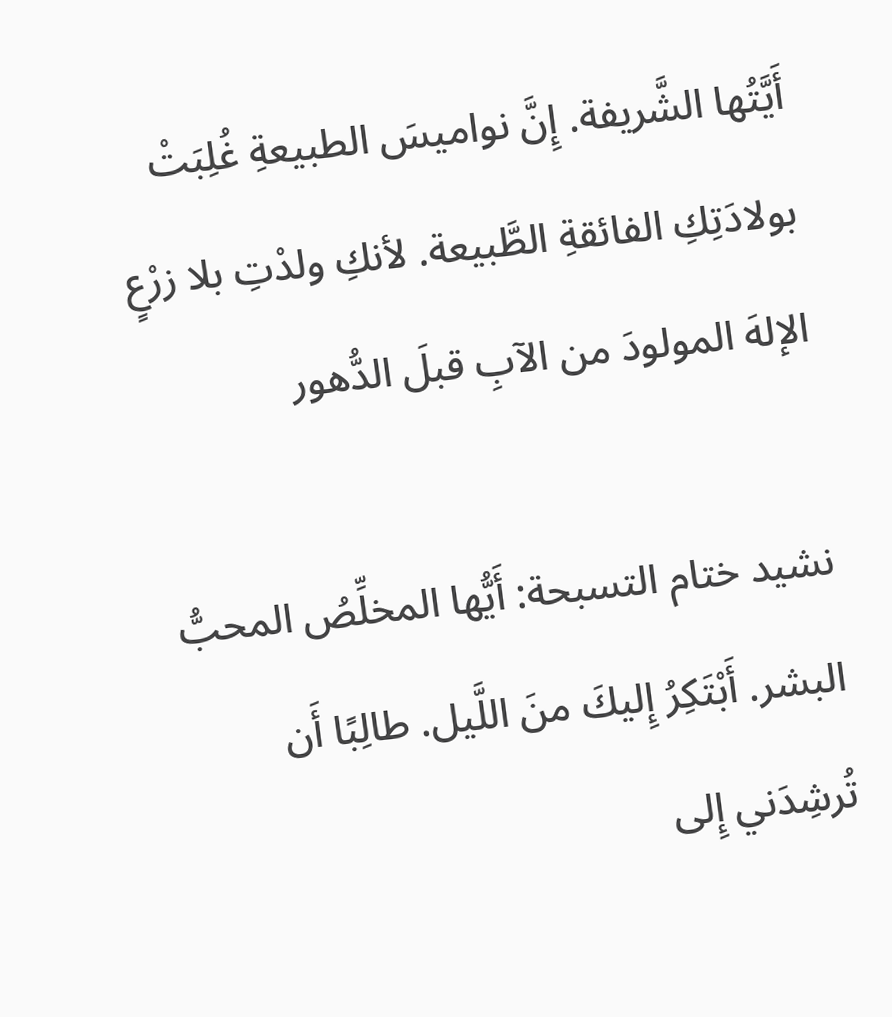أَيَّتُها الشَّريفة. إِنَّ نواميسَ الطبيعةِ غُلِبَتْ بولادَتِكِ الفائقةِ الطَّبيعة. لأنكِ ولدْتِ بلا زرْعٍ الإلهَ المولودَ من الآبِ قبلَ الدُّهور

نشيد ختام التسبحة: أَيُّها المخلِّصُ المحبُّ البشر. أَبْتَكِرُ إِليكَ منَ اللَّيل. طالِبًا أَن تُرشِدَني إِلى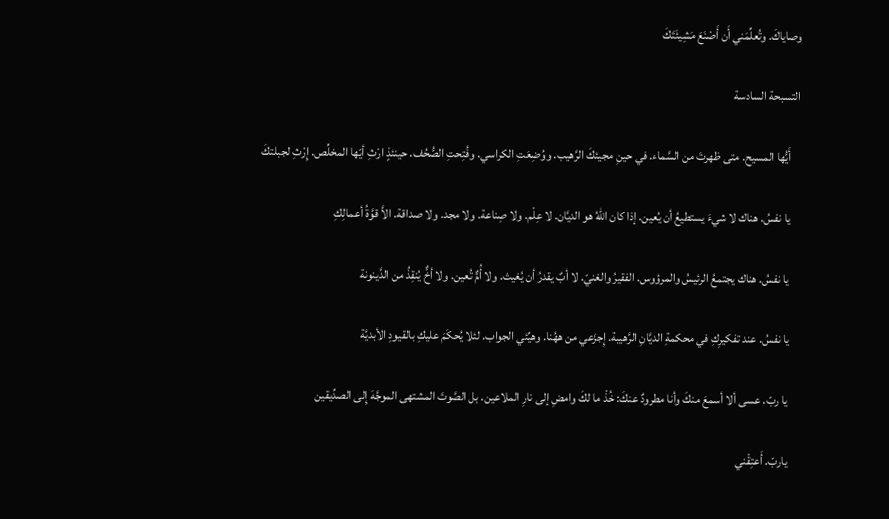وصاياكَ. وتُعلِّمَني أَن أَصْنَعَ مَشِيئَتَكَ

التسبحة السادسة

    أَيُّها المسيح. متى ظهرتَ من السَّماء. في حينِ مجيئكَ الرَّهيب. ووُضِعَتِ الكراسي. وفُتِحتِ الصُّحُف. حينئذٍ ارْثِ أيّها المخلِّص. إِرْثِ لجبلتكَ

    يا نفسُ. هناك لا شيءَ يستطيعُ أن يُعين. إذا كان اللهُ هو الديَّان. لا عِلْم. ولا صِناعة. ولا مجد. ولا صداقة. الاَّ قوَّةُ أعمالِكِ

    يا نفسُ. هناك يجتمعُ الرئيسُ والمرؤوس. الفقيرُ والغنيّ. لا أبٌ يقدرُ أن يُغيث. ولا أُمٌّ تُعين. ولا أخٌّ يُنقِذُ من الدَّينونة

    يا نفسُ. عند تفكيرِكِ في محكمةِ الديَّانِ الرَّهيبة. إِجزَعي من ههُنا. وهيِّئي الجواب. لئلا يُحكَمَ عليكِ بالقيودِ الأبديَّة

    يا ربّ. عسى ألا أسمعَ منكَ وأنا مطرودٌ عنكَ: خُذْ ما لكَ وامضِ إلى نارِ الملاعين. بل الصَّوتَ المشتهى الموجَّهَ إِلى الصدِّيقين

    ياربّ. أَعتِقْني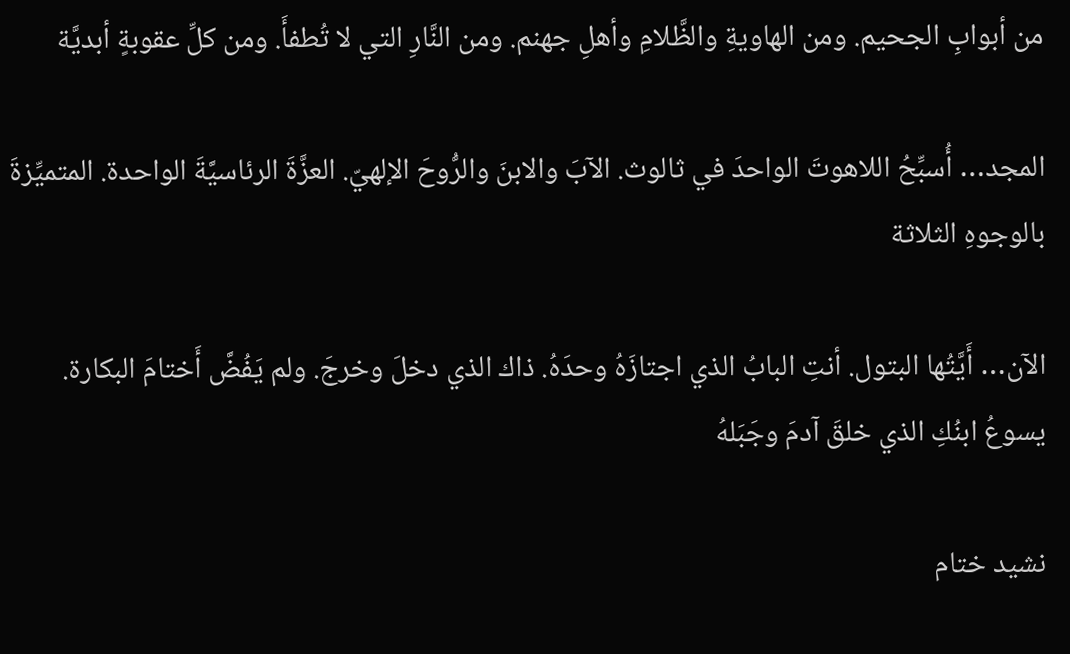من أبوابِ الجحيم. ومن الهاويةِ والظَّلامِ وأهلِ جهنم. ومن النَّارِ التي لا تُطفأَ. ومن كلِّ عقوبةٍ أبديَّة

المجد… أُسبِّحُ اللاهوتَ الواحدَ في ثالوث. الآبَ والابنَ والرُّوحَ الإلهيّ. العزَّةَ الرئاسيَّةَ الواحدة. المتميِّزةَ بالوجوهِ الثلاثة

الآن… أَيَّتُها البتول. أنتِ البابُ الذي اجتازَهُ وحدَهُ. ذاك الذي دخلَ وخرجَ. ولم يَفُضَّ أَختامَ البكارة. يسوعُ ابنُكِ الذي خلقَ آدمَ وجَبَلهُ

نشيد ختام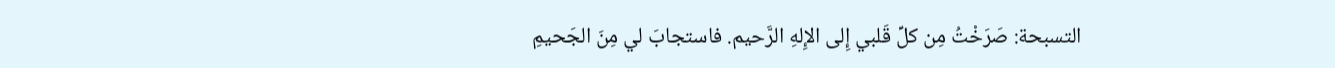التسبحة: صَرَخْتُ مِن كلِّ قَلبي إِلى الإِلهِ الرَّحيم. فاستجابَ لي مِنَ الجَحيمِ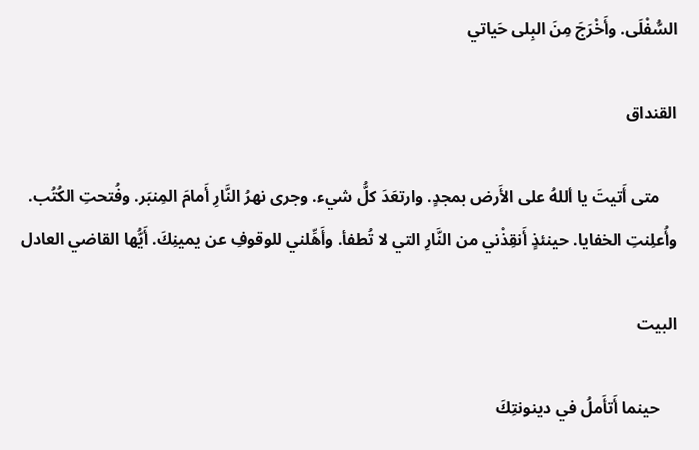السُّفْلَى. وأَخْرَجَ مِنَ البِلى حَياتي

القنداق

    متى أَتيتَ يا أللهُ على الأَرض بمجدٍ. وارتعَدَ كلُّ شيء. وجرى نهرُ النَّارِ أَمامَ المِنبَر. وفُتحتِ الكُتُب. وأُعلِنتِ الخفايا. حينئذٍ أَنقِذْني من النَّارِ التي لا تُطفأ. وأَهِّلني للوقوفِ عن يمينِكَ. أَيُّها القاضي العادل

البيت

    حينما أَتأَملُ في دينونتِكَ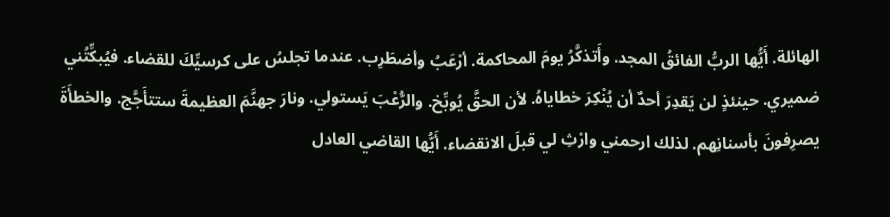الهائلة. أَيُّها الربُّ الفائقُ المجد. وأَتذكَّرُ يومَ المحاكمة. أرْعَبُ وأضطَرِب. عندما تجلسُ على كرسيِّكَ للقضاء. فيُبكِّتُني ضميري. حينئذٍ لن يَقدِرَ أحدٌ أن يُنْكِرَ خطاياهُ. لأن الحقَّ يُوبِّخ. والرُّعْبَ يَستولي. ونارَ جهنَّمَ العظيمةَ ستتأَجَّج. والخطأَةَ يصرِفونَ بأسنانِهم. لذلك ارحمني وارْثِ لي قبلَ الانقضاء. أَيُّها القاضي العادل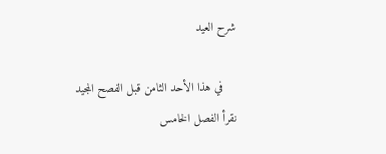شرح العيد

    في هذا الأحد الثامن قبل الفصح المجيد نقرأ الفصل الخامس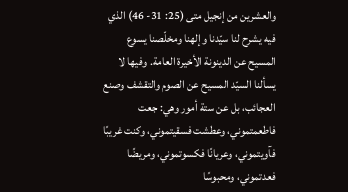والعشرين من إنجيل متى (25: 31- 46) الذي فيه يشرح لنا سيّدنا وإلهنا ومخلّصنا يسوع المسيح عن الدينونة الأخيرة العامة. وفيها لا يسألنا السيّد المسيح عن الصوم والتقشف وصنع العجائب، بل عن ستة أمور وهي: جعت فاطعمتموني، وعطشت فسقيتموني، وكنت غريبًا فآويتموني، وعريانًا فكسوتموني، ومريضًا فعدتموني، ومحبوسًا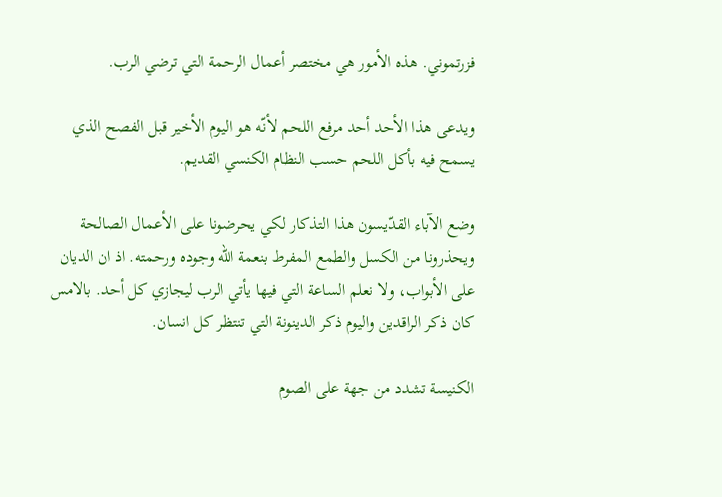فزرتموني. هذه الأمور هي مختصر أعمال الرحمة التي ترضي الرب.

ويدعى هذا الأحد أحد مرفع اللحم لأنّه هو اليوم الأخير قبل الفصح الذي يسمح فيه بأكل اللحم حسب النظام الكنسي القديم.

وضع الآباء القدّيسون هذا التذكار لكي يحرضونا على الأعمال الصالحة ويحذرونا من الكسل والطمع المفرط بنعمة الله وجوده ورحمته. اذ ان الديان على الأبواب، ولا نعلم الساعة التي فيها يأتي الرب ليجازي كل أحد. بالامس كان ذكر الراقدين واليوم ذكر الدينونة التي تنتظر كل انسان.

الكنيسة تشدد من جهة على الصوم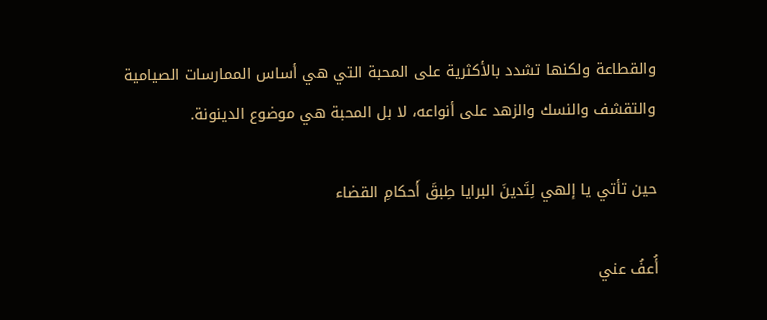والقطاعة ولكنها تشدد بالأكثرية على المحبة التي هي أساس الممارسات الصيامية والتقشف والنسك والزهد على أنواعه، لا بل المحبة هي موضوع الدينونة.

حين تأتي يا إلهي لِتَدينَ البرايا طِبقَ أَحكامِ القضاء

أُعفُ عني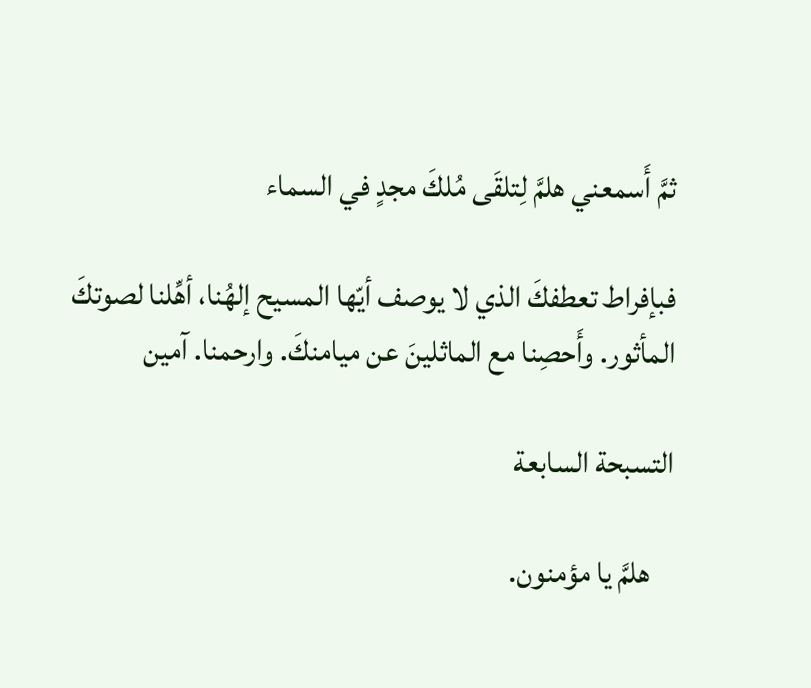ثمَّ أَسمعني هلمَّ لِتلقَى مُلكَ مجدٍ في السماء

فبإفراط تعطفكَ الذي لا يوصف أيّها المسيح إلهُنا، أهِّلنا لصوتكَ المأثور. وأَحصِنا مع الماثلينَ عن ميامنكَ. وارحمنا. آمين

التسبحة السابعة

    هلمَّ يا مؤمنون.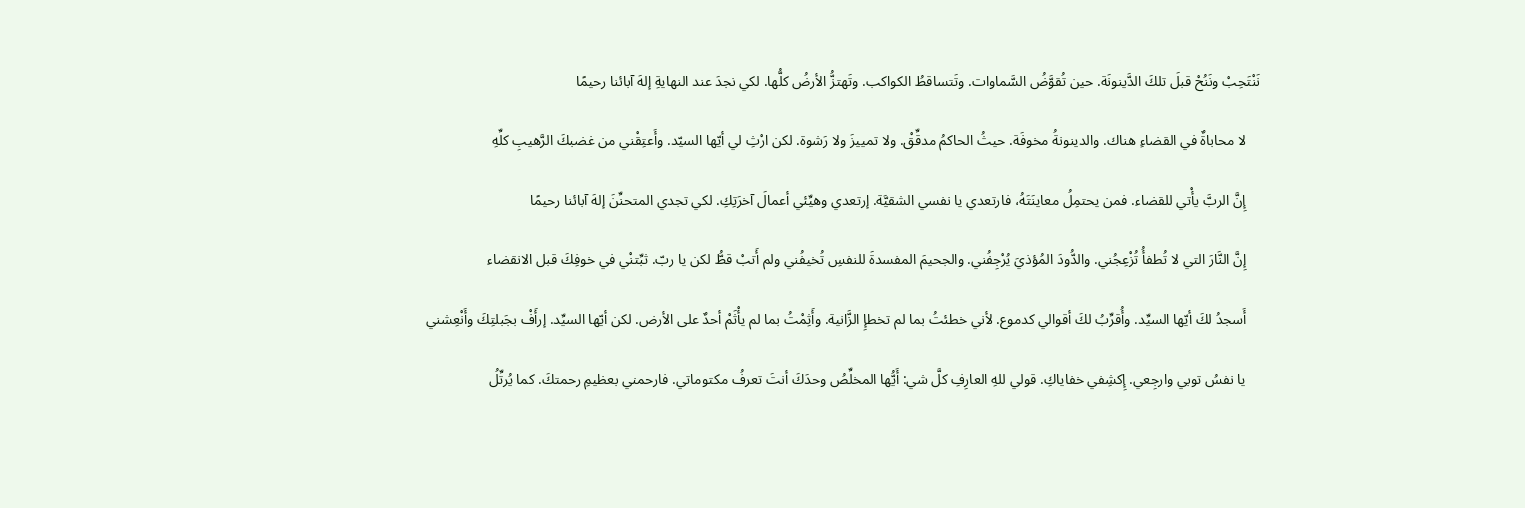نَنْتَحِبْ ونَنُحْ قبلَ تلكَ الدَّينونَة. حين تُقوَّضُ السَّماوات. وتَتساقطُ الكواكب. وتَهتزُّ الأرضُ كلُّها. لكي نجدَ عند النهايةِ إلهَ آبائنا رحيمًا

    لا محاباةٌ في القضاءِ هناك. والدينونةُ مخوفَة. حيثُ الحاكمُ مدقِّقْ. ولا تمييزَ ولا رَشوة. لكن ارْثِ لي أيّها السيّد. وأَعتِقْني من غضبكَ الرَّهيبِ كلِّهِ

    إِنَّ الربَّ يأْتي للقضاء. فمن يحتمِلُ معاينَتَهُ، فارتعدي يا نفسي الشقيَّة. إرتعدي وهيِّئي أعمالَ آخرَتِكِ. لكي تجدي المتحنِّنَ إلهَ آبائنا رحيمًا

    إِنَّ النَّارَ التي لا تُطفأُ تُزْعِجُني. والدُّودَ المُؤذيَ يُرْجِفُني. والجحيمَ المفسدةَ للنفسِ تُخيفُني ولم أَتبْ قطُّ لكن يا ربّ. ثبِّتنْي في خوفِكَ قبل الانقضاء

    أَسجدُ لكَ أيّها السيِّد. وأُقرِّبُ لكَ أقوالي كدموع. لأني خطئتُ بما لم تخطإِ الزَّانية. وأَثِمْتُ بما لم يأْثَمْ أحدٌ على الأرض. لكن أيّها السيِّد. إرأَفْ بجَبلتِكَ وأَنْعِشني

    يا نفسُ توبي وارجِعي. إِكشِفي خفاياكِ. قولي للهِ العارِفِ كلَّ شي: أَيُّها المخلِّصُ وحدَكَ أنتَ تعرفُ مكتوماتي. فارحمني بعظيمِ رحمتكَ. كما يُرتِّلُ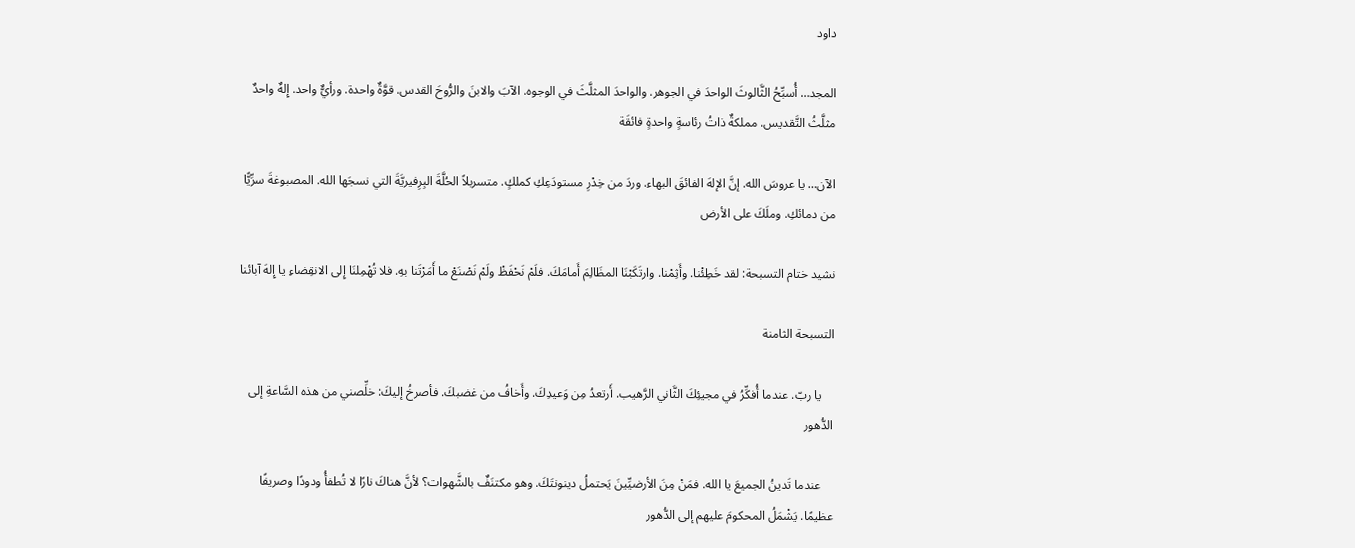داود

المجد… أُسبِّحُ الثَّالوثَ الواحدَ في الجوهر. والواحدَ المثلَّثَ في الوجوه. الآبَ والابنَ والرُّوحَ القدس. قوَّةٌ واحدة. ورأيٌّ واحد. إِلهٌ واحدٌ مثلَّثُ التَّقديس. مملكةٌ ذاتُ رئاسةٍ واحدةٍ فائقَة

الآن… يا عروسَ الله. إنَّ الإلهَ الفائقَ البهاء. وردَ من خِدْرِ مستودَعِكِ كملكٍ. متسربلاً الحُلَّةَ البِرِفيريَّةَ التي نسجَها الله. المصبوغةَ سرِّيًّا من دمائكِ. وملَكَ على الأرض

نشيد ختام التسبحة: لقد خَطِئْنا. وأَثِمْنا. وارتَكَبْنَا المظَالِمَ أَمامَكَ. فلَمْ نَحْفَظْ ولَمْ نَصْنَعْ ما أَمَرْتَنا بهِ. فلا تُهْمِلنَا إِلى الانقِضاءِ يا إِلهَ آبائنا

التسبحة الثامنة

    يا ربّ. عندما أُفكِّرُ في مجيئِكَ الثَّاني الرَّهيب. أَرتعدُ مِن وَعيدِكَ. وأَخافُ من غضبكَ. فأصرخُ إليكَ: خلِّصني من هذه السَّاعةِ إلى الدُّهور

    عندما تَدينُ الجميعَ يا الله. فمَنْ مِنَ الأرضيِّينَ يَحتملُ دينونتَكَ. وهو مكتنَفٌ بالشَّهوات؟ لأنَّ هناكَ نارًا لا تُطفأُ ودودًا وصريفًا عظيمًا. يَشْمَلُ المحكومَ عليهم إلى الدُّهور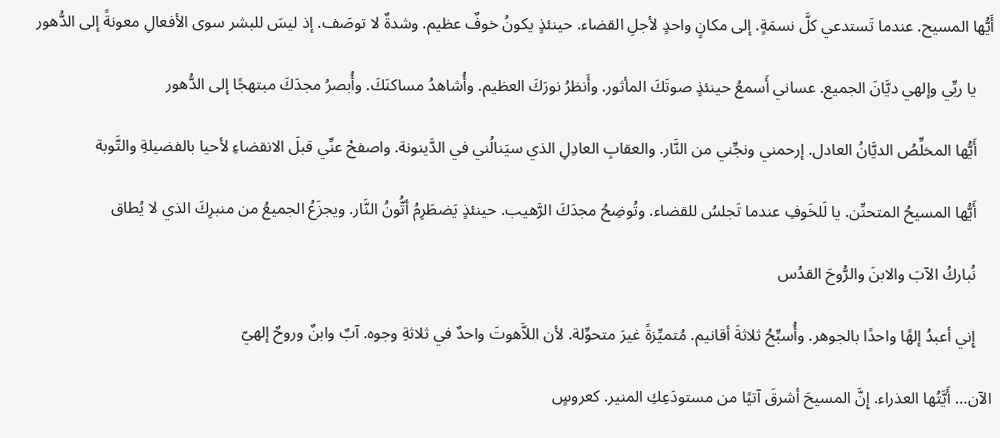أَيُّها المسيح. عندما تَستدعي كلَّ نسمَةٍ. إلى مكانٍ واحدٍ لأجلِ القضاء. حينئذٍ يكونُ خوفٌ عظيم. وشدةٌ لا توصَف. إذ ليسَ للبشر سوى الأفعالِ معونةً إلى الدُّهور

    يا ربِّي وإلهي ديَّانَ الجميع. عساني أَسمعُ حينئذٍ صوتَكَ المأثور. وأَنظرُ نورَكَ العظيم. وأُشاهدُ مساكنَكَ. وأُبصرُ مجدَكَ مبتهجًا إلى الدُّهور

    أَيُّها المخلِّصُ الديَّانُ العادل. إرحمني ونجِّني من النَّار. والعقابِ العادِلِ الذي سيَنالُني في الدَّينونة. واصفحْ عنِّي قبلَ الانقضاءِ لأحيا بالفضيلةِ والتَّوبة

    أَيُّها المسيحُ المتحنِّن. يا لَلخَوفِ عندما تَجلسُ للقضاء. وتُوضِحُ مجدَكَ الرَّهيب. حينئذٍ يَضطَرِمُ أتُّونُ النَّار. ويجزَعُ الجميعُ من منبرِكَ الذي لا يُطاق

    نُباركُ الآبَ والابنَ والرُّوحَ القدُس

    إِني أعبدُ إلهًا واحدًا بالجوهر. وأُسبِّحُ ثلاثةَ أقانيم. مُتميِّزةً غيرَ متحوِّلة. لأن اللاَّهوتَ واحدٌ في ثلاثةِ وجوه. آبٌ وابنٌ وروحٌ إلهيّ

الآن… أَيَّتُها العذراء. إِنَّ المسيحَ أشرقَ آتيًا من مستودَعِكِ المنير. كعروسٍ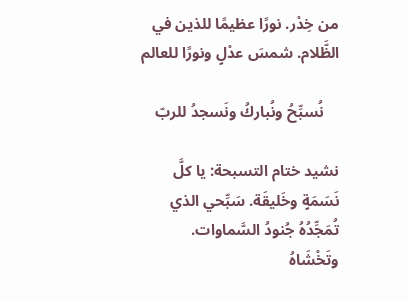من خِدْر. نورًا عظيمًا للذين في الظَّلام. شمسَ عدْلٍ ونورًا للعالم

    نُسبِّحُ ونُباركُ ونَسجدُ للربّ

نشيد ختام التسبحة: يا كلَّ نَسَمَةٍ وخَليقَة. سَبِّحي الذي تُمَجِّدُهُ جُنودُ السَّماوات. وتَخْشَاهُ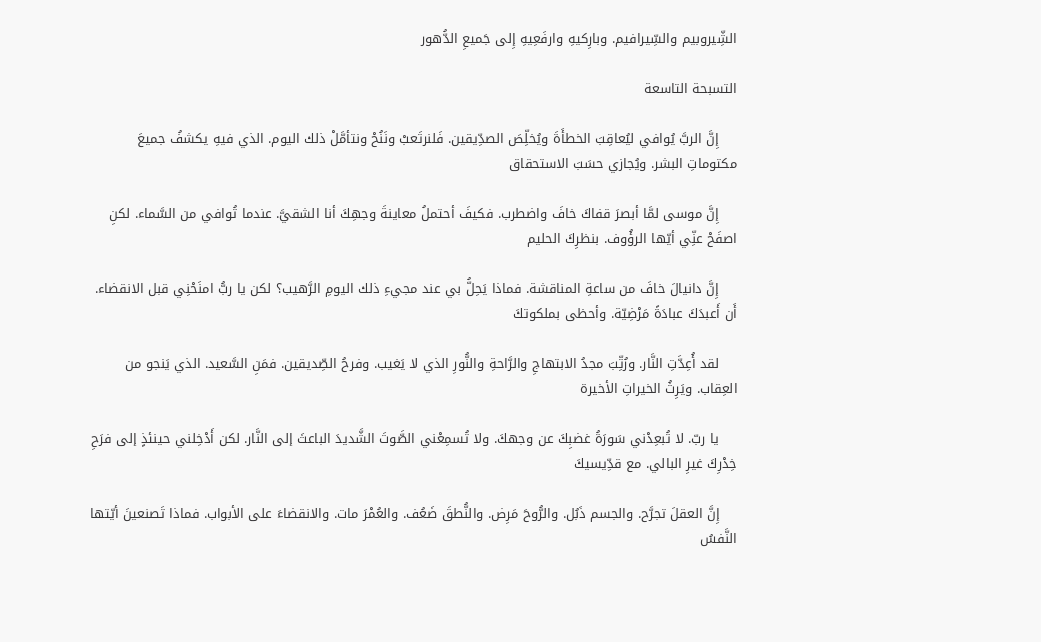الشِّيروبيم والسِّيرافيم. وبارِكيهِ وارفَعِيهِ إِلى جَميعِ الدُّهور

التسبحة التاسعة

    إِنَّ الربَّ يُوافي ليُعاقِبَ الخطأَةَ ويُخلِّصَ الصدِّيقين. فَلنرتَعبْ ونَنُحْ ونتأمَّلْ ذلك اليوم. الذي فيهِ يكشفُ جميعَ مكتوماتِ البشر. ويُجازي حسَبَ الاستحقاق

    إِنَّ موسى لمَّا أبصرَ قفاكَ خافَ واضطرب. فكيفَ أحتملُ معاينةَ وجهِكَ أنا الشقيَّ. عندما تُوافي من السَّماء. لكنِ اصفَحْ عنِّي أيّها الرؤُوف. بنظرِكَ الحليم

    إِنَّ دانيالَ خافَ من ساعةِ المناقشة. فماذا يَحِلُّ بي عند مجيءِ ذلك اليومِ الرَّهيب؟ لكن يا ربُّ امنَحْنِي قبل الانقضاء. أَن أَعبدَكَ عبادَةً مَرْضِيّة. وأحظى بملكوتكَ

    لقد أُعِدَّتِ النَّار. ورُتِّبَ مجدُ الابتهاجِ والرَّاحةِ والنُّورِ الذي لا يَغيب. وفرحُ الصِّديقين. فمَنِ السَّعيد. الذي يَنجو من العِقاب. ويَرِثُ الخيراتِ الأخيرة

    يا ربّ. لا تُبعِدْني سَورَةُ غضبِكَ عن وجهكَ. ولا تُسمِعْني الصَّوتَ الشَّديدَ الباعثَ إلى النَّار. لكن أَدْخِلني حينئذٍ إلى فرَحِ خِدْرِكَ غيرِ البالي. مع قدِّيسيكَ

    إِنَّ العقلَ تجرَّح. والجسم ذَبُل. والرُّوحَ مَرِض. والنُّطقَ ضَعُف. والعُمْرَ مات. والانقضاءَ على الأبواب. فماذا تَصنعينَ أيّتها النَّفسُ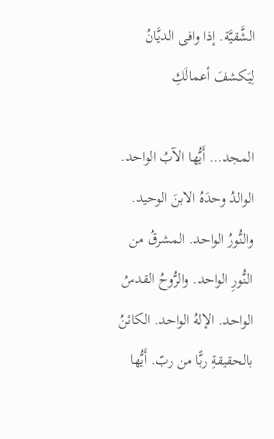الشَّقيَّة. إذا وافى الديَّانُ لِيَكشفَ أعمالَكِ

المجد… أَيُّها الآبُ الواحد. الوالدُ وحدَهُ الابنَ الوحيد. والنُّورُ الواحد. المشرقُ من النُّورِ الواحد. والرُّوحُ القدسُ الواحد. الإلهُ الواحد. الكائنُ بالحقيقةِ ربًّا من ربّ. أَيُّها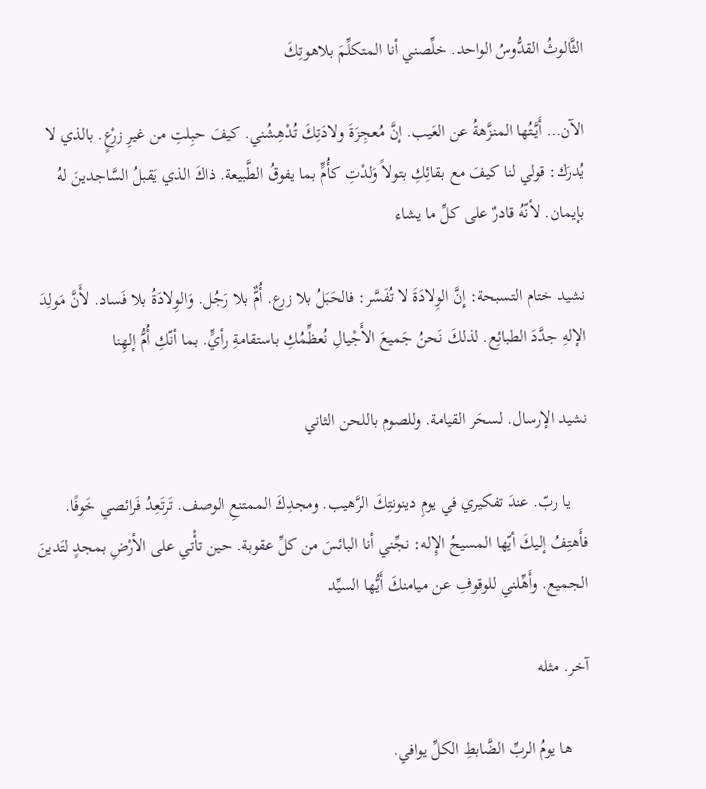الثَّالوثُ القدُّوسُ الواحد. خلِّصني أنا المتكلِّمَ بلاهوتِكَ

الآن… أَيَّتُها المنزَّهةُ عن العَيب. إنَّ مُعجِزَةَ ولادَتِكَ تُدْهِشُني. كيفَ حبِلتِ من غيرِ زرْعٍ. بالذي لا يُدرَك: قولي لنا كيفَ مع بقائِكِ بتولاً وَلدْتِ كأُمٍّ بما يفوقُ الطَّبيعة. ذاكَ الذي يَقبلُ السَّاجدينَ لهُ بإيمان. لأنّهُ قادرٌ على كلِّ ما يشاء

نشيد ختام التسبحة: إِنَّ الوِلادَةَ لا تُفَسَّر: فالحَبَلُ بلا زرع. أُمٌّ بلا رَجُل. وَالوِلادَةُ بلا فَساد. لأَنَّ مَولِدَ الإلهِ جدَّدَ الطبائِع. لذلكَ نَحنُ جَميعَ الأَجْيالِ نُعظِّمُكِ باستقامةِ رأيٍّ. بما أنّكِ أُمُّ إلهِنا

نشيد الإرسال. لسحَر القيامة. وللصوم باللحن الثاني

    يا ربّ. عندَ تفكيري في يومِ دينونتِكَ الرَّهيب. ومجدِكَ الممتنعِ الوصف. تَرتَعِدُ فَرائصي خَوفًا. فأَهتِفُ إليكَ أيّها المسيحُ الإِله: نجِّني أنا البائسَ من كلِّ عقوبة. حين تأْتي على الأرْضِ بمجدٍ لتَدينَ الجميع. وأَهِّلني للوقوفِ عن ميامنكَ أَيُّها السيِّد

آخر. مثله

    ها يومُ الربِّ الضَّابطِ الكلِّ يوافي.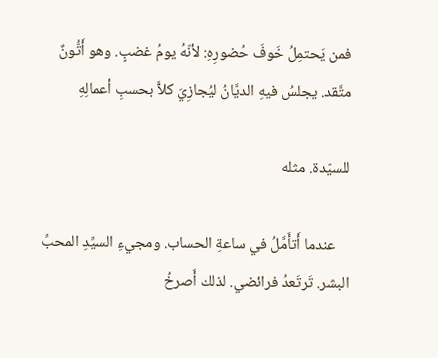فمن يَحتمِلُ خَوفَ حُضورِهِ: لأنّهُ يومُ غضبٍ. وهو أَتُّونٌ متَّقد. يجلسُ فيهِ الديَّانُ ليُجازِيَ كلاًّ بحسبِ أعمالِهِ

للسيّدة. مثله

    عندما أَتأَمَّلُ في ساعةِ الحساب. ومجيءِ السيِّدِ المحبِّ البشر. تَرتَعدُ فرائضي. لذلك أَصرخُ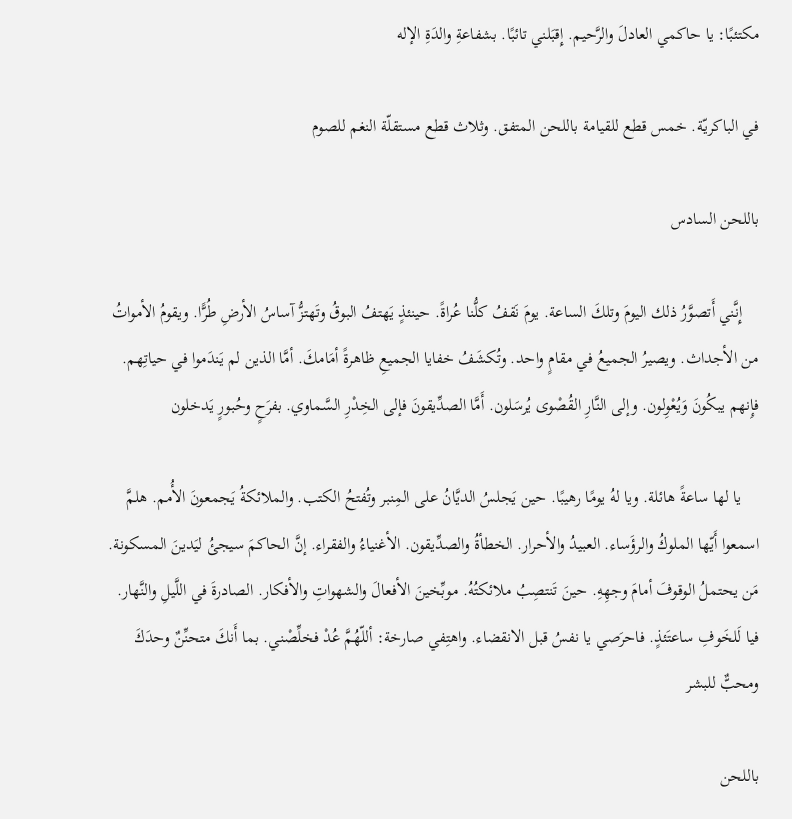مكتئبًا: يا حاكمي العادلَ والرَّحيم. إِقبَلني تائبًا. بشفاعةِ والدَةِ الإله

في الباكريّة. خمس قطع للقيامة باللحن المتفق. وثلاث قطع مستقلّة النغم للصوم

باللحن السادس

    إِنَّني أَتصوَّرُ ذلك اليومَ وتلكَ الساعة. يومَ نَقفُ كلُّنا عُراةً. حينئذٍ يَهتفُ البوقُ وتَهتزُّ آساسُ الأرضِ طُرًّا. ويقومُ الأمواتُ من الأجداث. ويصيرُ الجميعُ في مقامٍ واحد. وتُكشَفُ خفايا الجميعِ ظاهرةً أمَامكَ. أمَّا الذين لم يَندَموا في حياتِهم. فإِنهم يبكُونَ وَيُعْوِلون. وإلى النَّارِ القُصْوى يُرسَلون. أَمَّا الصدِّيقونَ فإلى الخِدْرِ السَّماوي. بفرَحٍ وحُبورٍ يَدخلون

    يا لها ساعةً هائلة. ويا لهُ يومًا رهيبًا. حين يَجلسُ الديَّانُ على المِنبر وتُفتحُ الكتب. والملائكةُ يَجمعونَ الأُمم. هلمَّ اسمعوا أَيّها الملوكُ والرؤَساء. العبيدُ والأحرار. الخطأةُ والصدِّيقون. الأغنياءُ والفقراء. إنَّ الحاكمَ سيجئُ ليَدينَ المسكونة. مَن يحتملُ الوقوفَ أمامَ وجهِهِ. حينَ تَنتصِبُ ملائكتُهُ. موبِّخينَ الأفعالَ والشهواتِ والأفكار. الصادرةَ في اللَّيلِ والنَّهار. فيا لَلخَوفِ ساعتَئذٍ. فاحرَصي يا نفسُ قبل الانقضاء. واهتِفي صارخة: أللّهُمَّ عُدْ فخلِّصْني. بما أَنكَ متحنِّنٌ وحدَكَ ومحبٌّ للبشر

باللحن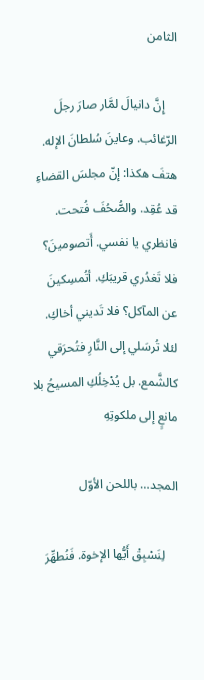الثامن

    إِنَّ دانيالَ لمَّار صارَ رجلَ الرّغائب. وعاينَ سُلطانَ الإله. هتفَ هكذا: إنّ مجلسَ القضاءِ قد عُقِد. والصُّحُفَ فُتحت. فانظري يا نفسي. أَتصومينَ؟ فلا تَغدُري قريبَكِ. أتُمسِكينَ عن المآكل؟ فلا تَديني أخاكِ. لئلا تُرسَلي إلى النَّارِ فتُحرَقي كالشَّمع. بل يُدْخِلُكِ المسيحُ بلا مانعٍ إلى ملكوتِهِ

المجد… باللحن الأوّل

    لِنَسْبِقْ أَيُّها الإخوة. فَنُطهِّرَ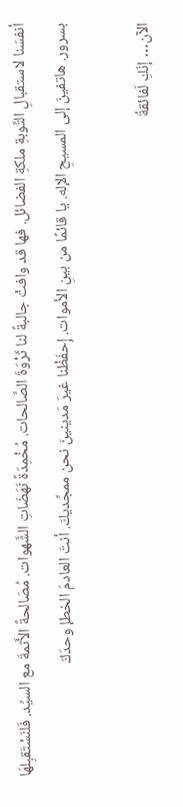أنفسَنا لاستقبالِ التَّوبةِ ملكةِ الفضائل. فها قد وافتْ جالبةً لنا ثَرْوَةَ الصَّالحات. مُخْمِدَةً نَهَضَاتِ الشَّهوات. مُصَالحةً الأَثمةَ مع السيِّد. فَلنَسْتَقبِلهَا بسرور. هاتفينَ إلى المسيحِ الإله. يا قائمًا من بينِ الأموات. إِحفَظْنا غيرَ مَدينينَ نحن ممجِّديكَ. أنتَ العادمَ الخطإ وحدَكَ

الآن… إنّكِ لَفائقةُ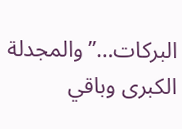البركات…” والمجدلة الكبرى وباقي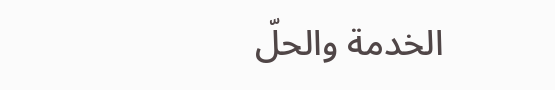الخدمة والحلّ